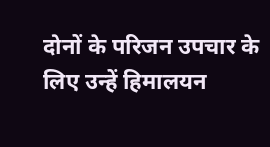दोनों के परिजन उपचार के लिए उन्हें हिमालयन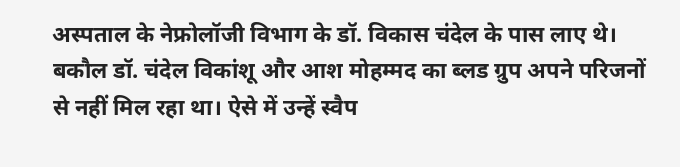अस्पताल के नेफ्रोलॉजी विभाग के डॉ. विकास चंदेल के पास लाए थे। बकौल डॉ. चंदेल विकांशू और आश मोहम्मद का ब्लड ग्रुप अपने परिजनों से नहीं मिल रहा था। ऐसे में उन्हें स्वैप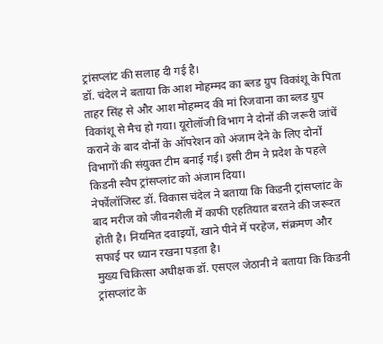ट्रांसप्लांट की सलाह दी गई है।
डॉ. चंदेल ने बताया कि आश मोहम्मद का ब्लड ग्रुप विकांशू के पिता ताहर सिंह से और आश मोहम्मद की मां रिजवाना का ब्लड ग्रुप विकांशू से मैच हो गया। यूरोलॉजी विभाग ने दोनों की जरूरी जांचें कराने के बाद दोनों के ऑपरेशन को अंजाम देने के लिए दोनों विभागों की संयुक्त टीम बनाई गई। इसी टीम ने प्रदेश के पहले किडनी स्वैप ट्रांसप्लांट को अंजाम दिया।
नेर्फोलॉजिस्ट डॉ. विकास चंदेल ने बताया कि किडनी ट्रांसप्लांट के बाद मरीज को जीवनशैली में काफी एहतियात बरतने की जरूरत होती है। नियमित दवाइयों, खाने पीने में परहेज, संक्रमण और सफाई पर ध्यान रखना पड़ता है।
मुख्य चिकित्सा अधीक्षक डॉ. एसएल जेठानी ने बताया कि किडनी ट्रांसप्लांट के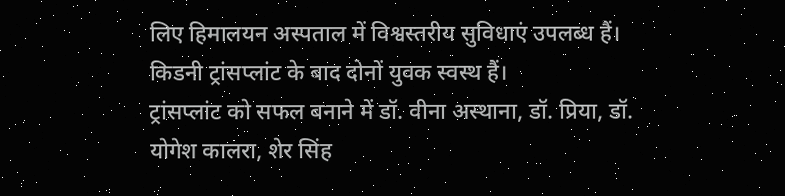लिए हिमालयन अस्पताल में विश्वस्तरीय सुविधाएं उपलब्ध हैं। किडनी ट्रांसप्लांट के बाद दोनों युवक स्वस्थ हैं।
ट्रांसप्लांट को सफल बनाने में डॉ. वीना अस्थाना, डॉ. प्रिया, डॉ. योगेश कालरा, शेर सिंह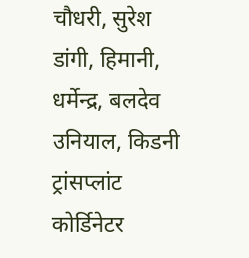चौधरी, सुरेश डांगी, हिमानी, धर्मेन्द्र, बलदेव उनियाल, किडनी ट्रांसप्लांट कोर्डिनेटर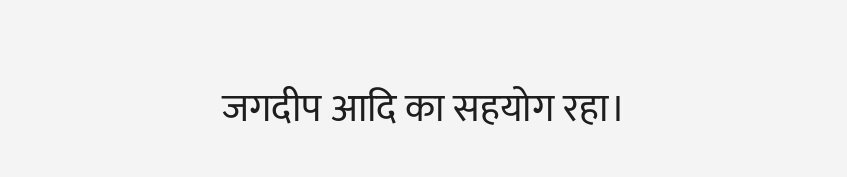जगदीप आदि का सहयोग रहा।